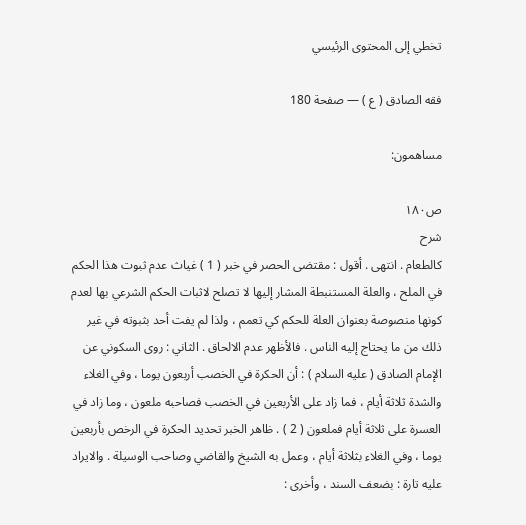تخطي إلى المحتوى الرئيسي

فقه الصادق ( ع ) — صفحة 180

مساهمون:

ص١٨٠
شرح
كالطعام . انتهى . أقول : مقتضى الحصر في خبر ( 1 ) غياث عدم ثبوت هذا الحكم في الملح ، والعلة المستنبطة المشار إليها لا تصلح لاثبات الحكم الشرعي بها لعدم كونها منصوصة بعنوان العلة للحكم كي تعمم ، ولذا لم يفت أحد بثبوته في غير ذلك من ما يحتاج إليه الناس . فالأظهر عدم الالحاق . الثاني : روى السكوني عن الإمام الصادق ( عليه السلام ) : أن الحكرة في الخصب أربعون يوما ، وفي الغلاء والشدة ثلاثة أيام ، فما زاد على الأربعين في الخصب فصاحبه ملعون ، وما زاد في العسرة على ثلاثة أيام فملعون ( 2 ) . ظاهر الخبر تحديد الحكرة في الرخص بأربعين يوما ، وفي الغلاء بثلاثة أيام ، وعمل به الشيخ والقاضي وصاحب الوسيلة . والايراد عليه تارة : بضعف السند ، وأخرى :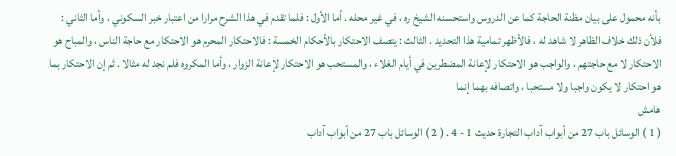بأنه محمول على بيان مظنة الحاجة كما عن الدروس واستحسنه الشيخ ره ، في غير محله . أما الأول : فلما تقدم في هذا الشرح مرارا من اعتبار خبر السكوني ، وأما الثاني : فلأن ذلك خلاف الظاهر لا شاهد له ، فالأظهر تمامية هذا التحديد . الثالث : يتصف الاحتكار بالأحكام الخمسة : فالاحتكار المحرم هو الاحتكار مع حاجة الناس ، والمباح هو الاحتكار لا مع حاجتهم ، والواجب هو الاحتكار لإعانة المضطرين في أيام الغلاء ، والمستحب هو الاحتكار لإعانة الزوار ، وأما المكروه فلم نجد له مثالا . ثم إن الاحتكار بما هو احتكار لا يكون واجبا ولا مستحبا ، واتصافه بهما إنما
هامش
( 1 ) الوسائل باب 27 من أبواب آداب التجارة حديث 1 - 4 . ( 2 ) الوسائل باب 27 من أبواب آداب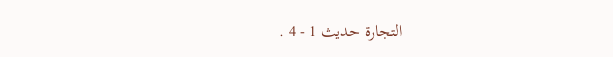التجارة حديث 1 - 4 .